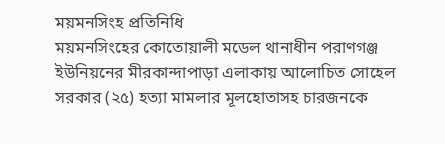ময়মনসিংহ প্রতিনিধি
ময়মনসিংহের কোতোয়ালী মডেল থানাধীন পরাণগঞ্জ ইউনিয়নের মীরকান্দাপাড়া এলাকায় আলোচিত সোহেল সরকার (২৫) হত্যা মামলার মূলহোতাসহ চারজনকে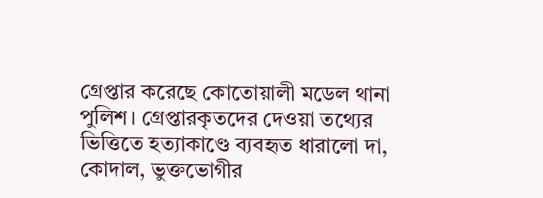গ্রেপ্তার করেছে কোতোয়ালী মডেল থানা পুলিশ। গ্রেপ্তারকৃতদের দেওয়া তথ্যের ভিত্তিতে হত্যাকাণ্ডে ব্যবহৃত ধারালো দা, কোদাল, ভুক্তভোগীর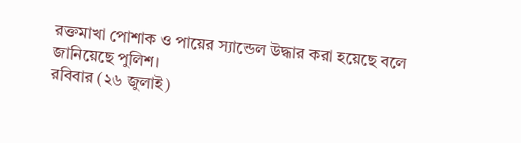রক্তমাখা পোশাক ও পায়ের স্যান্ডেল উদ্ধার করা হয়েছে বলে জানিয়েছে পুলিশ।
রবিবার (২৬ জুলাই)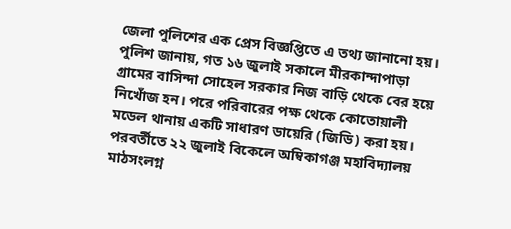জেলা পুলিশের এক প্রেস বিজ্ঞপ্তিতে এ তথ্য জানানো হয়।
পুলিশ জানায়, গত ১৬ জুলাই সকালে মীরকান্দাপাড়া গ্রামের বাসিন্দা সোহেল সরকার নিজ বাড়ি থেকে বের হয়ে নিখোঁজ হন। পরে পরিবারের পক্ষ থেকে কোতোয়ালী মডেল থানায় একটি সাধারণ ডায়েরি (জিডি) করা হয়।
পরবর্তীতে ২২ জুলাই বিকেলে অম্বিকাগঞ্জ মহাবিদ্যালয় মাঠসংলগ্ন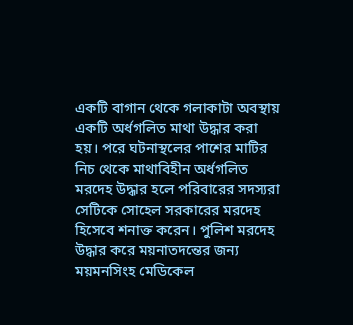একটি বাগান থেকে গলাকাটা অবস্থায় একটি অর্ধগলিত মাথা উদ্ধার করা হয়। পরে ঘটনাস্থলের পাশের মাটির নিচ থেকে মাথাবিহীন অর্ধগলিত মরদেহ উদ্ধার হলে পরিবারের সদস্যরা সেটিকে সোহেল সরকারের মরদেহ হিসেবে শনাক্ত করেন। পুলিশ মরদেহ উদ্ধার করে ময়নাতদন্তের জন্য ময়মনসিংহ মেডিকেল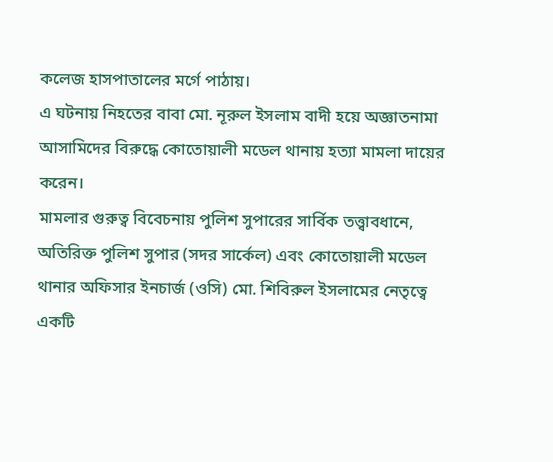কলেজ হাসপাতালের মর্গে পাঠায়।
এ ঘটনায় নিহতের বাবা মো. নূরুল ইসলাম বাদী হয়ে অজ্ঞাতনামা আসামিদের বিরুদ্ধে কোতোয়ালী মডেল থানায় হত্যা মামলা দায়ের করেন।
মামলার গুরুত্ব বিবেচনায় পুলিশ সুপারের সার্বিক তত্ত্বাবধানে, অতিরিক্ত পুলিশ সুপার (সদর সার্কেল) এবং কোতোয়ালী মডেল থানার অফিসার ইনচার্জ (ওসি) মো. শিবিরুল ইসলামের নেতৃত্বে একটি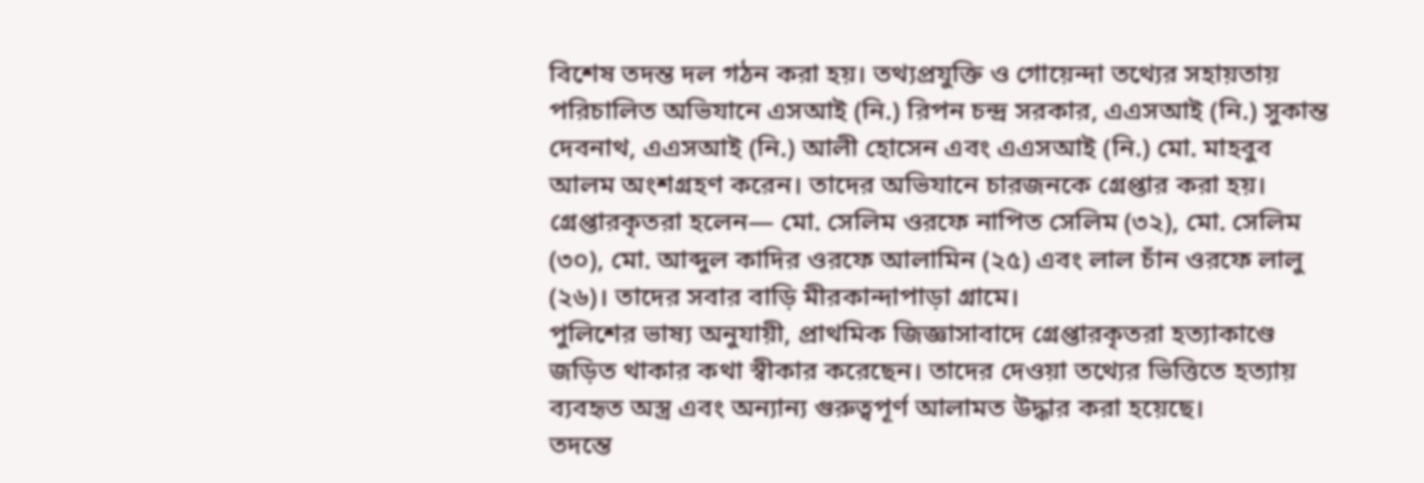বিশেষ তদন্ত দল গঠন করা হয়। তথ্যপ্রযুক্তি ও গোয়েন্দা তথ্যের সহায়তায় পরিচালিত অভিযানে এসআই (নি.) রিপন চন্দ্র সরকার, এএসআই (নি.) সুকান্ত দেবনাথ, এএসআই (নি.) আলী হোসেন এবং এএসআই (নি.) মো. মাহবুব আলম অংশগ্রহণ করেন। তাদের অভিযানে চারজনকে গ্রেপ্তার করা হয়।
গ্রেপ্তারকৃতরা হলেন— মো. সেলিম ওরফে নাপিত সেলিম (৩২), মো. সেলিম (৩০), মো. আব্দুল কাদির ওরফে আলামিন (২৫) এবং লাল চাঁন ওরফে লালু (২৬)। তাদের সবার বাড়ি মীরকান্দাপাড়া গ্রামে।
পুলিশের ভাষ্য অনুযায়ী, প্রাথমিক জিজ্ঞাসাবাদে গ্রেপ্তারকৃতরা হত্যাকাণ্ডে জড়িত থাকার কথা স্বীকার করেছেন। তাদের দেওয়া তথ্যের ভিত্তিতে হত্যায় ব্যবহৃত অস্ত্র এবং অন্যান্য গুরুত্বপূর্ণ আলামত উদ্ধার করা হয়েছে।
তদন্তে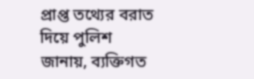প্রাপ্ত তথ্যের বরাত দিয়ে পুলিশ জানায়, ব্যক্তিগত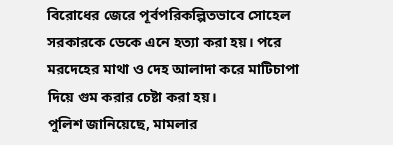বিরোধের জেরে পূর্বপরিকল্পিতভাবে সোহেল সরকারকে ডেকে এনে হত্যা করা হয়। পরে মরদেহের মাথা ও দেহ আলাদা করে মাটিচাপা দিয়ে গুম করার চেষ্টা করা হয়।
পুলিশ জানিয়েছে, মামলার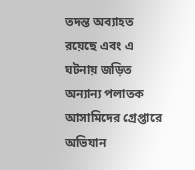তদন্ত অব্যাহত রয়েছে এবং এ ঘটনায় জড়িত অন্যান্য পলাতক আসামিদের গ্রেপ্তারে অভিযান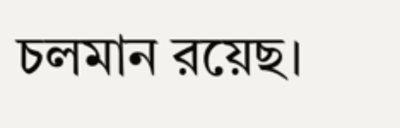চলমান রয়েছ।